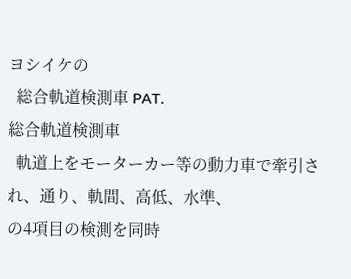ヨシイケの
  総合軌道検測車 PAT.
総合軌道検測車
  軌道上をモーターカー等の動力車で牽引され、通り、軌間、高低、水準、
の4項目の検測を同時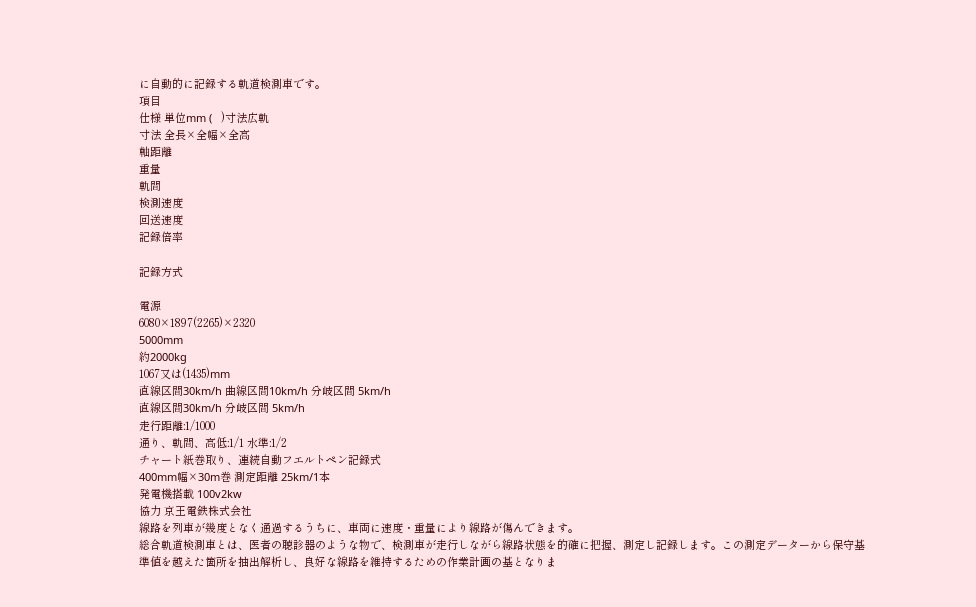に自動的に記録する軌道検測車です。
項目
仕様 単位mm (   )寸法広軌
寸法 全長×全幅×全高
軸距離
重量
軌間
検測速度
回送速度
記録倍率

記録方式

電源
6080×1897(2265)×2320
5000mm
約2000kg
1067又は(1435)mm
直線区間30km/h 曲線区間10km/h 分岐区間 5km/h
直線区間30km/h 分岐区間 5km/h
走行距離:1/1000
通り、軌間、高低:1/1 水準:1/2
チャート紙巻取り、連続自動フエルトペン記録式
400mm幅×30m巻 測定距離 25km/1本
発電機搭載 100v2kw
協力 京王電鉄株式会社
線路を列車が幾度となく通過するうちに、車両に速度・重量により線路が傷んできます。
総合軌道検測車とは、医者の聴診器のような物で、検測車が走行しながら線路状態を的確に把握、測定し記録します。この測定データーから保守基準値を越えた箇所を抽出解析し、良好な線路を維持するための作業計画の基となりま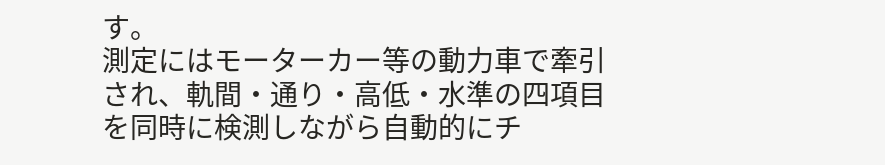す。
測定にはモーターカー等の動力車で牽引され、軌間・通り・高低・水準の四項目を同時に検測しながら自動的にチ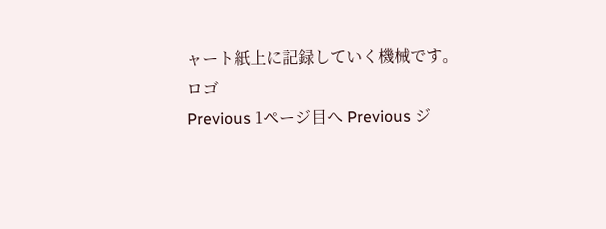ャート紙上に記録していく機械です。
ロゴ
Previous 1ページ目へ Previous ジ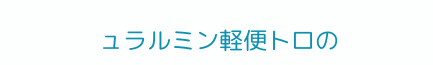ュラルミン軽便トロの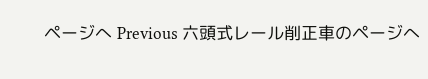ページへ Previous 六頭式レール削正車のページへ